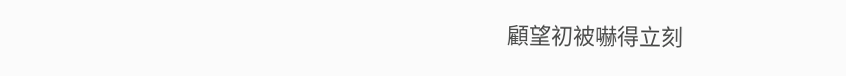顧望初被嚇得立刻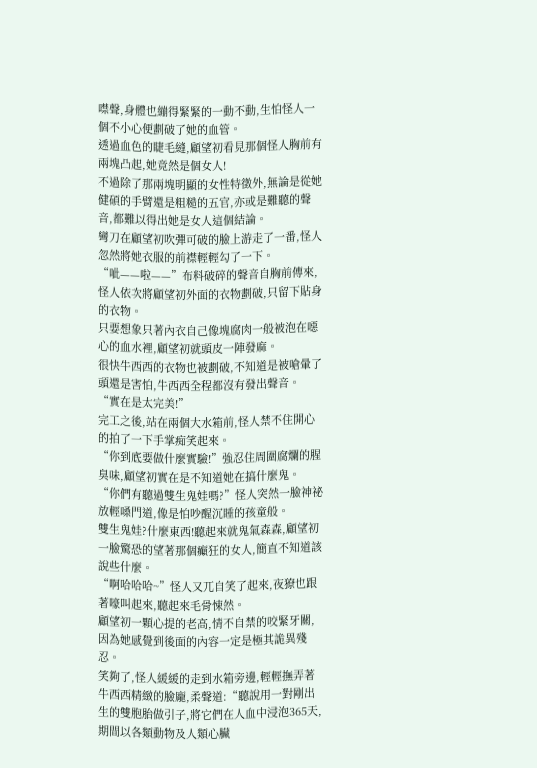噤聲,身體也繃得緊緊的一動不動,生怕怪人一個不小心便劃破了她的血管。
透過血色的睫毛縫,顧望初看見那個怪人胸前有兩塊凸起,她竟然是個女人!
不過除了那兩塊明顯的女性特徵外,無論是從她健碩的手臂還是粗糙的五官,亦或是難聽的聲音,都難以得出她是女人這個結論。
彎刀在顧望初吹彈可破的臉上游走了一番,怪人忽然將她衣服的前襟輕輕勾了一下。
“呲——啦——”布料破碎的聲音自胸前傳來,怪人依次將顧望初外面的衣物劃破,只留下貼身的衣物。
只要想象只著內衣自己像塊腐肉一般被泡在噁心的血水裡,顧望初就頭皮一陣發麻。
很快牛西西的衣物也被劃破,不知道是被嗆暈了頭還是害怕,牛西西全程都沒有發出聲音。
“實在是太完美!”
完工之後,站在兩個大水箱前,怪人禁不住開心的拍了一下手掌痴笑起來。
“你到底要做什麼實驗!”強忍住周圍腐爛的腥臭味,顧望初實在是不知道她在搞什麼鬼。
“你們有聽過雙生鬼娃嗎?”怪人突然一臉神祕放輕嗓門道,像是怕吵醒沉睡的孩童般。
雙生鬼娃?什麼東西!聽起來就鬼氣森森,顧望初一臉驚恐的望著那個癲狂的女人,簡直不知道該說些什麼。
“啊哈哈哈~”怪人又兀自笑了起來,夜獠也跟著嚎叫起來,聽起來毛骨悚然。
顧望初一顆心提的老高,情不自禁的咬緊牙關,因為她感覺到後面的內容一定是極其詭異殘忍。
笑夠了,怪人緩緩的走到水箱旁邊,輕輕撫弄著牛西西精緻的臉龐,柔聲道:“聽說用一對剛出生的雙胞胎做引子,將它們在人血中浸泡365天,期間以各類動物及人類心臟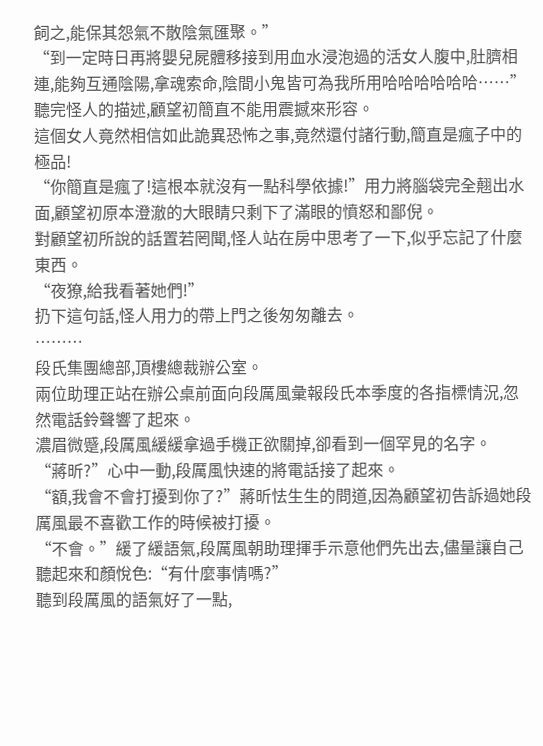飼之,能保其怨氣不散陰氣匯聚。”
“到一定時日再將嬰兒屍體移接到用血水浸泡過的活女人腹中,肚臍相連,能夠互通陰陽,拿魂索命,陰間小鬼皆可為我所用哈哈哈哈哈哈……”
聽完怪人的描述,顧望初簡直不能用震撼來形容。
這個女人竟然相信如此詭異恐怖之事,竟然還付諸行動,簡直是瘋子中的極品!
“你簡直是瘋了!這根本就沒有一點科學依據!”用力將腦袋完全翹出水面,顧望初原本澄澈的大眼睛只剩下了滿眼的憤怒和鄙倪。
對顧望初所說的話置若罔聞,怪人站在房中思考了一下,似乎忘記了什麼東西。
“夜獠,給我看著她們!”
扔下這句話,怪人用力的帶上門之後匆匆離去。
………
段氏集團總部,頂樓總裁辦公室。
兩位助理正站在辦公桌前面向段厲風彙報段氏本季度的各指標情況,忽然電話鈴聲響了起來。
濃眉微蹙,段厲風緩緩拿過手機正欲關掉,卻看到一個罕見的名字。
“蔣昕?”心中一動,段厲風快速的將電話接了起來。
“額,我會不會打擾到你了?”蔣昕怯生生的問道,因為顧望初告訴過她段厲風最不喜歡工作的時候被打擾。
“不會。”緩了緩語氣,段厲風朝助理揮手示意他們先出去,儘量讓自己聽起來和顏悅色:“有什麼事情嗎?”
聽到段厲風的語氣好了一點,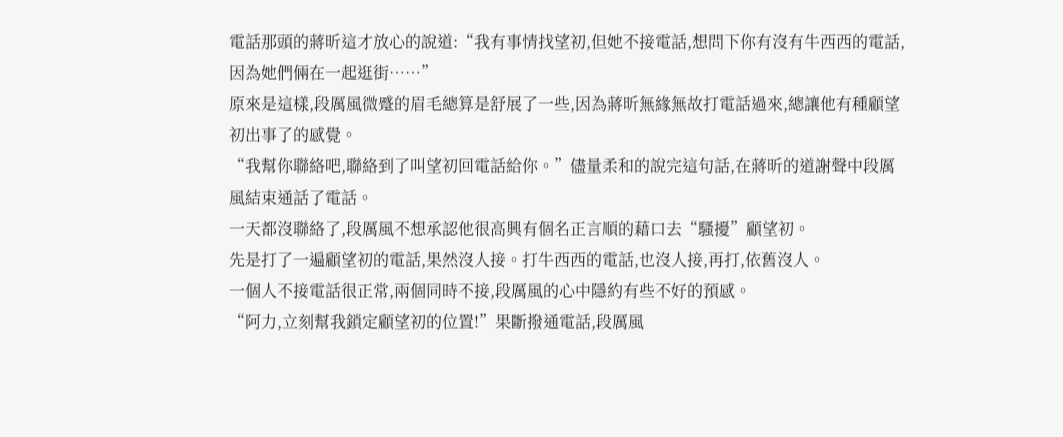電話那頭的蔣昕這才放心的說道:“我有事情找望初,但她不接電話,想問下你有沒有牛西西的電話,因為她們倆在一起逛街……”
原來是這樣,段厲風微蹙的眉毛總算是舒展了一些,因為蔣昕無緣無故打電話過來,總讓他有種顧望初出事了的感覺。
“我幫你聯絡吧,聯絡到了叫望初回電話給你。”儘量柔和的說完這句話,在蔣昕的道謝聲中段厲風結束通話了電話。
一天都沒聯絡了,段厲風不想承認他很高興有個名正言順的藉口去“騷擾”顧望初。
先是打了一遍顧望初的電話,果然沒人接。打牛西西的電話,也沒人接,再打,依舊沒人。
一個人不接電話很正常,兩個同時不接,段厲風的心中隱約有些不好的預感。
“阿力,立刻幫我鎖定顧望初的位置!”果斷撥通電話,段厲風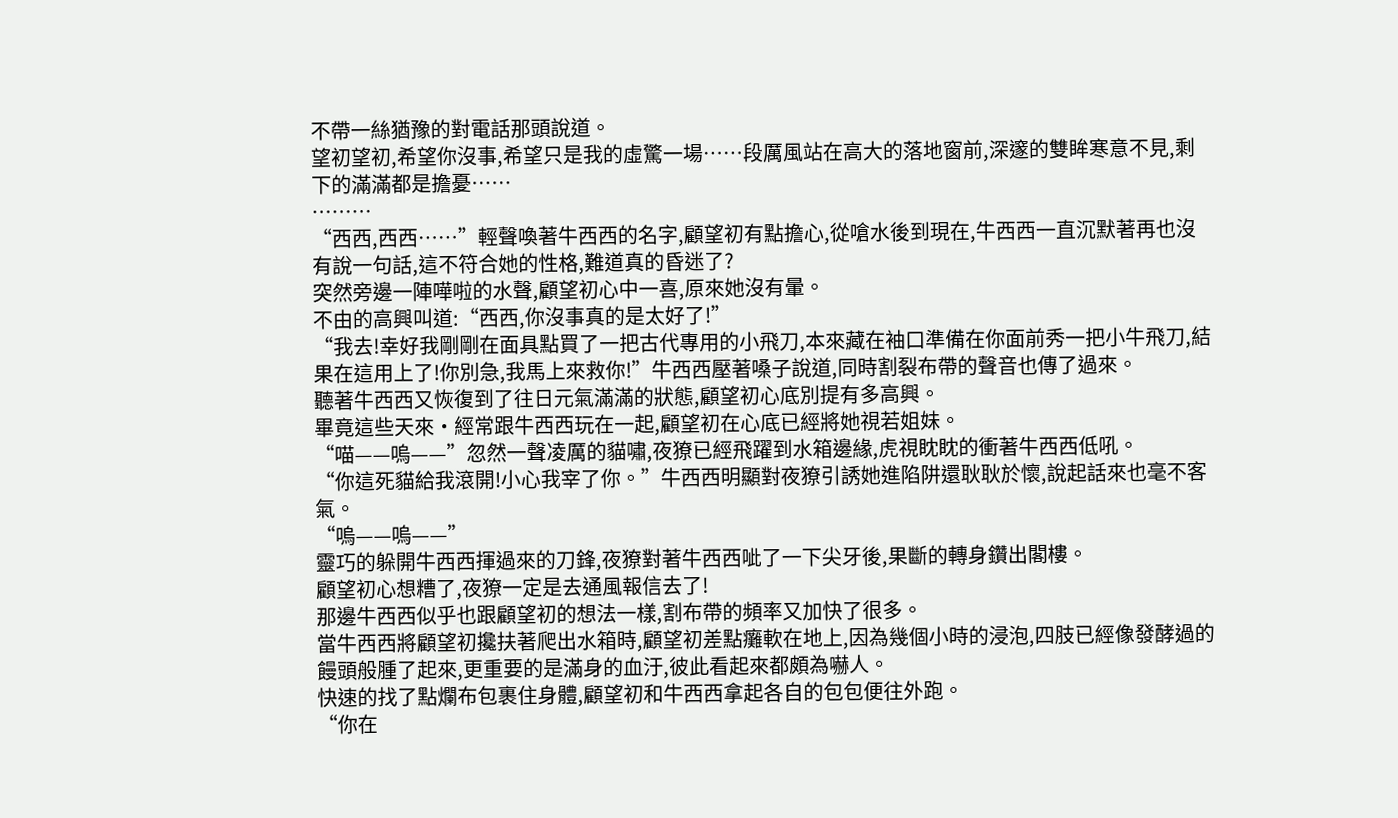不帶一絲猶豫的對電話那頭說道。
望初望初,希望你沒事,希望只是我的虛驚一場……段厲風站在高大的落地窗前,深邃的雙眸寒意不見,剩下的滿滿都是擔憂……
………
“西西,西西……”輕聲喚著牛西西的名字,顧望初有點擔心,從嗆水後到現在,牛西西一直沉默著再也沒有說一句話,這不符合她的性格,難道真的昏迷了?
突然旁邊一陣嘩啦的水聲,顧望初心中一喜,原來她沒有暈。
不由的高興叫道:“西西,你沒事真的是太好了!”
“我去!幸好我剛剛在面具點買了一把古代專用的小飛刀,本來藏在袖口準備在你面前秀一把小牛飛刀,結果在這用上了!你別急,我馬上來救你!”牛西西壓著嗓子說道,同時割裂布帶的聲音也傳了過來。
聽著牛西西又恢復到了往日元氣滿滿的狀態,顧望初心底別提有多高興。
畢竟這些天來·經常跟牛西西玩在一起,顧望初在心底已經將她視若姐妹。
“喵——嗚——”忽然一聲凌厲的貓嘯,夜獠已經飛躍到水箱邊緣,虎視眈眈的衝著牛西西低吼。
“你這死貓給我滾開!小心我宰了你。”牛西西明顯對夜獠引誘她進陷阱還耿耿於懷,說起話來也毫不客氣。
“嗚——嗚——”
靈巧的躲開牛西西揮過來的刀鋒,夜獠對著牛西西呲了一下尖牙後,果斷的轉身鑽出閣樓。
顧望初心想糟了,夜獠一定是去通風報信去了!
那邊牛西西似乎也跟顧望初的想法一樣,割布帶的頻率又加快了很多。
當牛西西將顧望初攙扶著爬出水箱時,顧望初差點癱軟在地上,因為幾個小時的浸泡,四肢已經像發酵過的饅頭般腫了起來,更重要的是滿身的血汙,彼此看起來都頗為嚇人。
快速的找了點爛布包裹住身體,顧望初和牛西西拿起各自的包包便往外跑。
“你在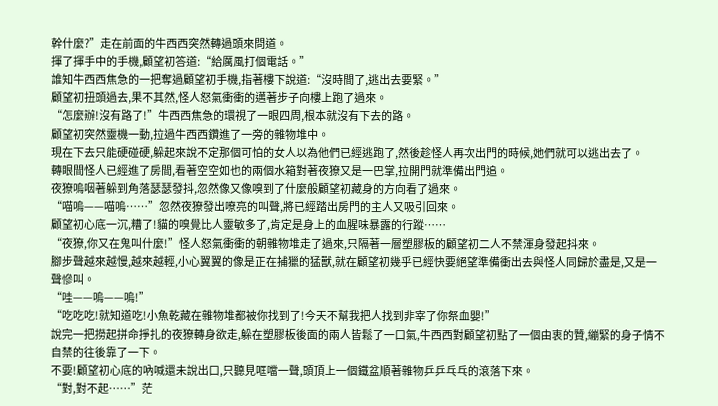幹什麼?”走在前面的牛西西突然轉過頭來問道。
揮了揮手中的手機,顧望初答道:“給厲風打個電話。”
誰知牛西西焦急的一把奪過顧望初手機,指著樓下說道:“沒時間了,逃出去要緊。”
顧望初扭頭過去,果不其然,怪人怒氣衝衝的邁著步子向樓上跑了過來。
“怎麼辦!沒有路了!”牛西西焦急的環視了一眼四周,根本就沒有下去的路。
顧望初突然靈機一動,拉過牛西西鑽進了一旁的雜物堆中。
現在下去只能硬碰硬,躲起來說不定那個可怕的女人以為他們已經逃跑了,然後趁怪人再次出門的時候,她們就可以逃出去了。
轉眼間怪人已經進了房間,看著空空如也的兩個水箱對著夜獠又是一巴掌,拉開門就準備出門追。
夜獠嗚咽著躲到角落瑟瑟發抖,忽然像又像嗅到了什麼般顧望初藏身的方向看了過來。
“喵嗚——喵嗚……”忽然夜獠發出嘹亮的叫聲,將已經踏出房門的主人又吸引回來。
顧望初心底一沉,糟了!貓的嗅覺比人靈敏多了,肯定是身上的血腥味暴露的行蹤……
“夜獠,你又在鬼叫什麼!”怪人怒氣衝衝的朝雜物堆走了過來,只隔著一層塑膠板的顧望初二人不禁渾身發起抖來。
腳步聲越來越慢,越來越輕,小心翼翼的像是正在捕獵的猛獸,就在顧望初幾乎已經快要絕望準備衝出去與怪人同歸於盡是,又是一聲慘叫。
“哇——嗚——嗚!”
“吃吃吃!就知道吃!小魚乾藏在雜物堆都被你找到了!今天不幫我把人找到非宰了你祭血嬰!”
說完一把撈起拼命掙扎的夜獠轉身欲走,躲在塑膠板後面的兩人皆鬆了一口氣,牛西西對顧望初點了一個由衷的贊,繃緊的身子情不自禁的往後靠了一下。
不要!顧望初心底的吶喊還未說出口,只聽見哐噹一聲,頭頂上一個鐵盆順著雜物乒乒乓乓的滾落下來。
“對,對不起……”茫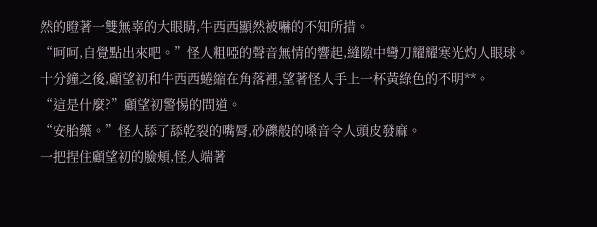然的瞪著一雙無辜的大眼睛,牛西西顯然被嚇的不知所措。
“呵呵,自覺點出來吧。”怪人粗啞的聲音無情的響起,縫隙中彎刀耀耀寒光灼人眼球。
十分鐘之後,顧望初和牛西西蜷縮在角落裡,望著怪人手上一杯黃綠色的不明**。
“這是什麼?”顧望初警惕的問道。
“安胎藥。”怪人舔了舔乾裂的嘴脣,砂礫般的嗓音令人頭皮發麻。
一把捏住顧望初的臉頰,怪人端著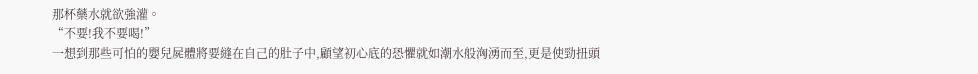那杯藥水就欲強灌。
“不要!我不要喝!”
一想到那些可怕的嬰兒屍體將要縫在自己的肚子中,顧望初心底的恐懼就如潮水般洶湧而至,更是使勁扭頭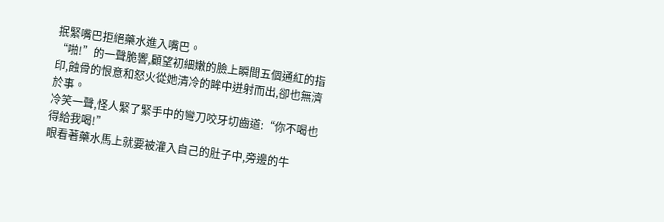抿緊嘴巴拒絕藥水進入嘴巴。
“啪!”的一聲脆響,顧望初細嫩的臉上瞬間五個通紅的指印,蝕骨的恨意和怒火從她清冷的眸中迸射而出,卻也無濟於事。
冷笑一聲,怪人緊了緊手中的彎刀咬牙切齒道:“你不喝也得給我喝!”
眼看著藥水馬上就要被灌入自己的肚子中,旁邊的牛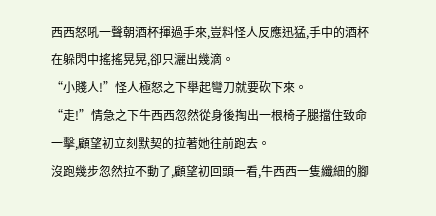西西怒吼一聲朝酒杯揮過手來,豈料怪人反應迅猛,手中的酒杯在躲閃中搖搖晃晃,卻只灑出幾滴。
“小賤人!”怪人極怒之下舉起彎刀就要砍下來。
“走!”情急之下牛西西忽然從身後掏出一根椅子腿擋住致命一擊,顧望初立刻默契的拉著她往前跑去。
沒跑幾步忽然拉不動了,顧望初回頭一看,牛西西一隻纖細的腳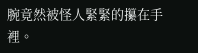腕竟然被怪人緊緊的攥在手裡。